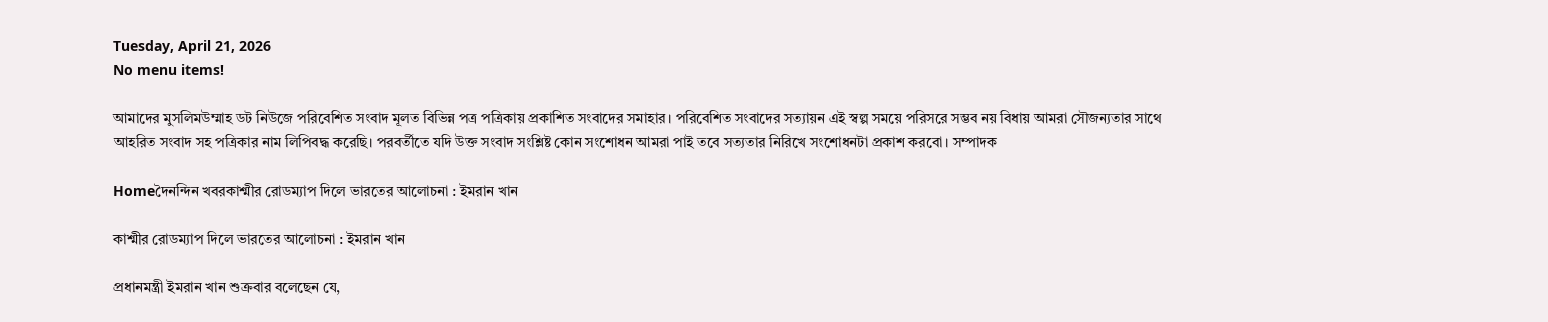Tuesday, April 21, 2026
No menu items!

আমাদের মুসলিমউম্মাহ ডট নিউজে পরিবেশিত সংবাদ মূলত বিভিন্ন পত্র পত্রিকায় প্রকাশিত সংবাদের সমাহার। পরিবেশিত সংবাদের সত্যায়ন এই স্বল্প সময়ে পরিসরে সম্ভব নয় বিধায় আমরা সৌজন্যতার সাথে আহরিত সংবাদ সহ পত্রিকার নাম লিপিবদ্ধ করেছি। পরবর্তীতে যদি উক্ত সংবাদ সংশ্লিষ্ট কোন সংশোধন আমরা পাই তবে সত্যতার নিরিখে সংশোধনটা প্রকাশ করবো। সম্পাদক

Homeদৈনন্দিন খবরকাশ্মীর রোডম্যাপ দিলে ভারতের আলোচনা : ইমরান খান

কাশ্মীর রোডম্যাপ দিলে ভারতের আলোচনা : ইমরান খান

প্রধানমন্ত্রী ইমরান খান শুক্রবার বলেছেন যে,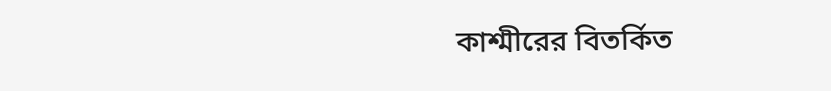কাশ্মীরের বিতর্কিত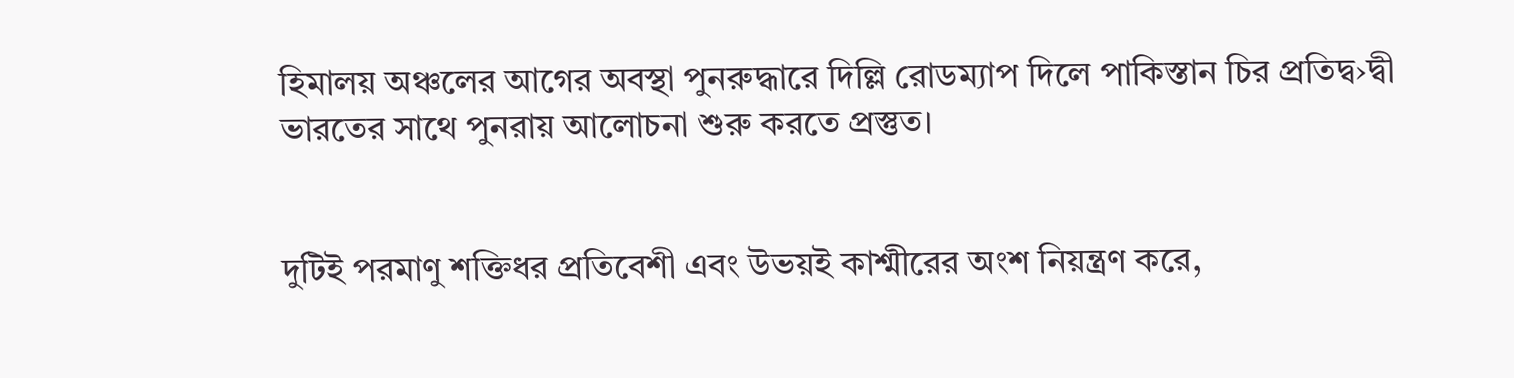হিমালয় অঞ্চলের আগের অবস্থা পুনরুদ্ধারে দিল্লি রোডম্যাপ দিলে পাকিস্তান চির প্রতিদ্ব›দ্বী ভারতের সাথে পুনরায় আলোচনা শুরু করতে প্রস্তুত।


দুটিই পরমাণু শক্তিধর প্রতিবেশী এবং উভয়ই কাশ্মীরের অংশ নিয়ন্ত্রণ করে,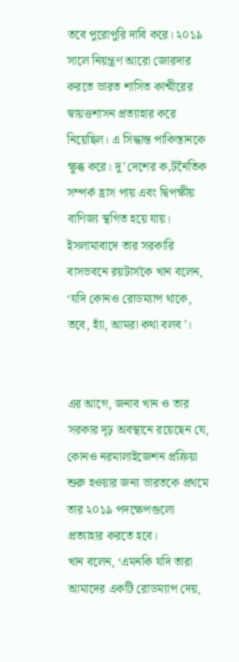তবে পুরোপুরি দাবি করে। ২০১৯ সালে নিয়ন্ত্রণ আরো জোরদার করতে ভারত শাসিত কাশ্মীরের স্বায়ত্তশাসন প্রত্যাহার করে নিয়েছিল। এ সিদ্ধান্ত পাকিস্তানকে ক্ষুব্ধ করে। দু’দেশের ক‚টনৈতিক সম্পর্ক হ্রাস পায় এবং দ্বিপক্ষীয় বাণিজ্য স্থগিত হয়ে যায়।
ইসলামাবাদে তার সরকারি বাসভবনে রয়টার্সকে খান বলেন, ‘যদি কোনও রোডম্যাপ থাকে, তবে, হ্যাঁ, আমরা কথা বলব’।


এর আগে, জনাব খান ও তার সরকার দৃঢ় অবস্থানে রয়েছেন যে, কোনও নরমালাইজেশন প্রক্রিয়া শুরু হওয়ার জন্য ভারতকে প্রথমে তার ২০১৯ পদক্ষেপগুলো প্রত্যাহার করতে হবে।
খান বলেন, ‘এমনকি যদি তারা আমাদের একটি রোডম্যাপ দেয়,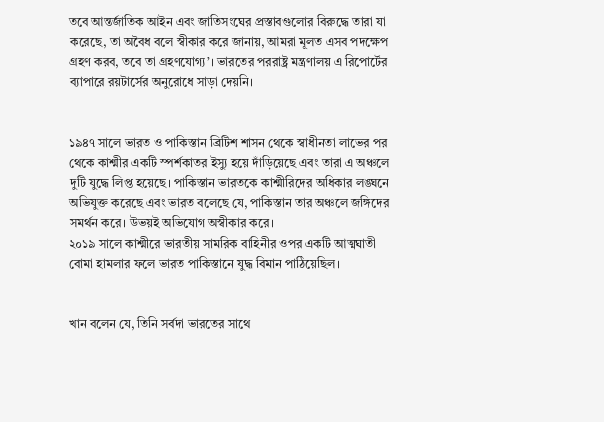তবে আন্তর্জাতিক আইন এবং জাতিসংঘের প্রস্তাবগুলোর বিরুদ্ধে তারা যা করেছে, তা অবৈধ বলে স্বীকার করে জানায়, আমরা মূলত এসব পদক্ষেপ গ্রহণ করব, তবে তা গ্রহণযোগ্য’। ভারতের পররাষ্ট্র মন্ত্রণালয় এ রিপোর্টের ব্যাপারে রয়টার্সের অনুরোধে সাড়া দেয়নি।


১৯৪৭ সালে ভারত ও পাকিস্তান ব্রিটিশ শাসন থেকে স্বাধীনতা লাভের পর থেকে কাশ্মীর একটি স্পর্শকাতর ইস্যু হয়ে দাঁড়িয়েছে এবং তারা এ অঞ্চলে দুটি যুদ্ধে লিপ্ত হয়েছে। পাকিস্তান ভারতকে কাশ্মীরিদের অধিকার লঙ্ঘনে অভিযুক্ত করেছে এবং ভারত বলেছে যে, পাকিস্তান তার অঞ্চলে জঙ্গিদের সমর্থন করে। উভয়ই অভিযোগ অস্বীকার করে।
২০১৯ সালে কাশ্মীরে ভারতীয় সামরিক বাহিনীর ওপর একটি আত্মঘাতী বোমা হামলার ফলে ভারত পাকিস্তানে যুদ্ধ বিমান পাঠিয়েছিল।


খান বলেন যে, তিনি সর্বদা ভারতের সাথে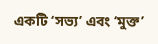একটি ‘সভ্য’ এবং ‘মুক্ত’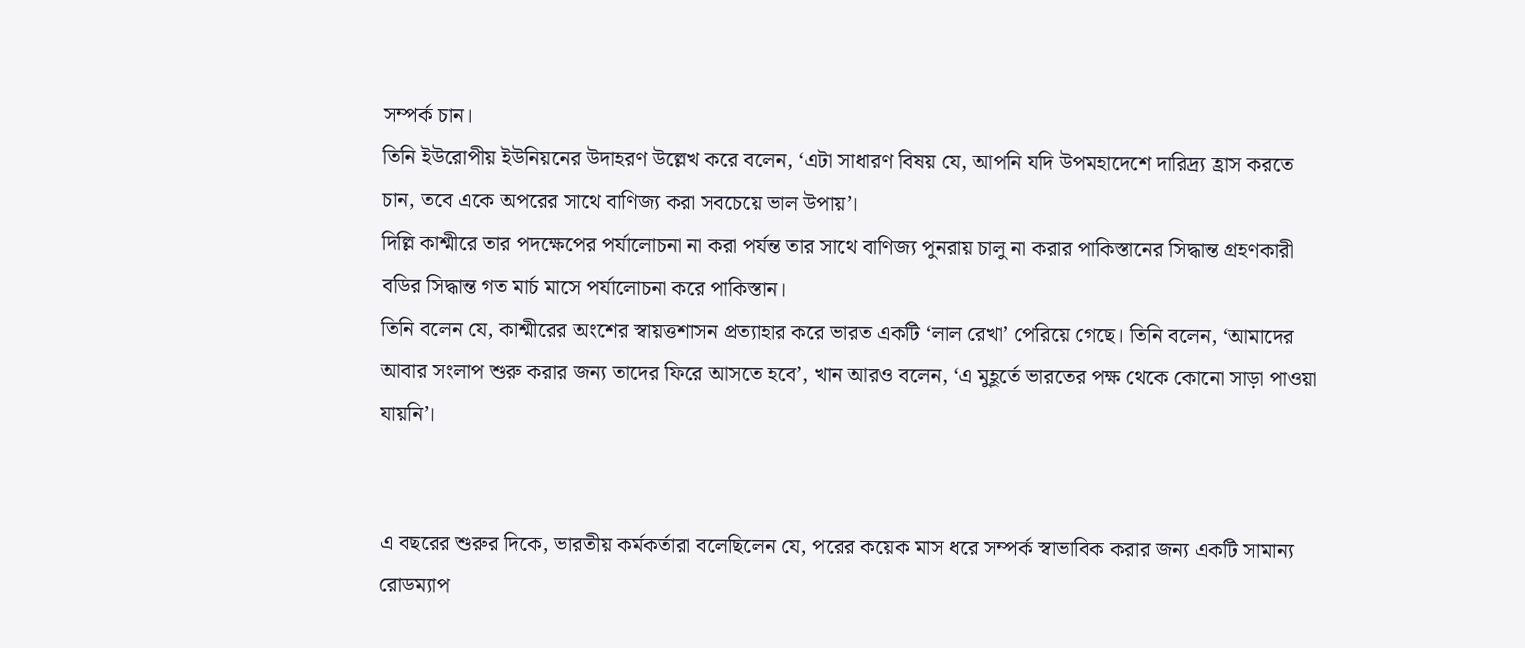সম্পর্ক চান।
তিনি ইউরোপীয় ইউনিয়নের উদাহরণ উল্লেখ করে বলেন, ‘এটা সাধারণ বিষয় যে, আপনি যদি উপমহাদেশে দারিদ্র্য হ্রাস করতে চান, তবে একে অপরের সাথে বাণিজ্য করা সবচেয়ে ভাল উপায়’।
দিল্লি কাশ্মীরে তার পদক্ষেপের পর্যালোচনা না করা পর্যন্ত তার সাথে বাণিজ্য পুনরায় চালু না করার পাকিস্তানের সিদ্ধান্ত গ্রহণকারী বডির সিদ্ধান্ত গত মার্চ মাসে পর্যালোচনা করে পাকিস্তান।
তিনি বলেন যে, কাশ্মীরের অংশের স্বায়ত্তশাসন প্রত্যাহার করে ভারত একটি ‘লাল রেখা’ পেরিয়ে গেছে। তিনি বলেন, ‘আমাদের আবার সংলাপ শুরু করার জন্য তাদের ফিরে আসতে হবে’, খান আরও বলেন, ‘এ মুহূর্তে ভারতের পক্ষ থেকে কোনো সাড়া পাওয়া যায়নি’।


এ বছরের শুরুর দিকে, ভারতীয় কর্মকর্তারা বলেছিলেন যে, পরের কয়েক মাস ধরে সম্পর্ক স্বাভাবিক করার জন্য একটি সামান্য রোডম্যাপ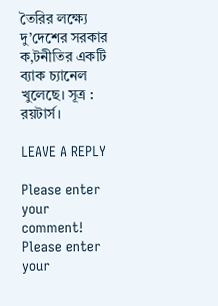তৈরির লক্ষ্যে দু’দেশের সরকার ক‚টনীতির একটি ব্যাক চ্যানেল খুলেছে। সূত্র : রয়টার্স।

LEAVE A REPLY

Please enter your comment!
Please enter your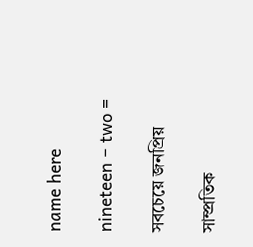name here

nineteen − two =

সবচেয়ে জনপ্রিয়

সাম্প্রতিক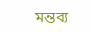মন্তব্য